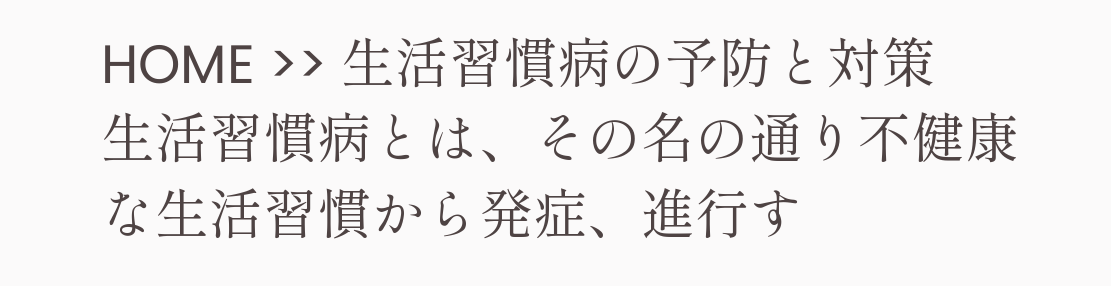HOME >> 生活習慣病の予防と対策
生活習慣病とは、その名の通り不健康な生活習慣から発症、進行す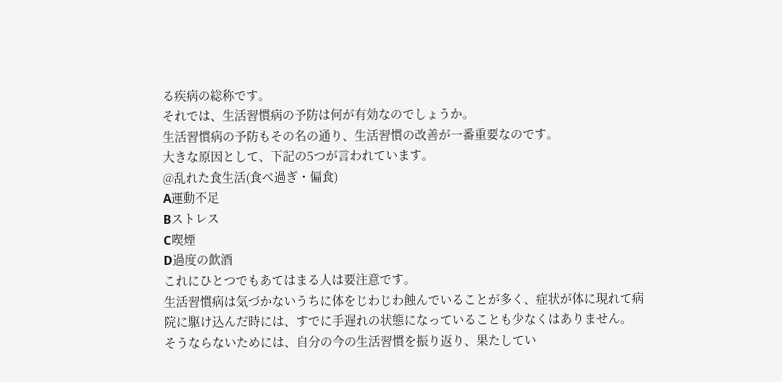る疾病の総称です。
それでは、生活習慣病の予防は何が有効なのでしょうか。
生活習慣病の予防もその名の通り、生活習慣の改善が一番重要なのです。
大きな原因として、下記の5つが言われています。
@乱れた食生活(食べ過ぎ・偏食)
A運動不足
Bストレス
C喫煙
D過度の飲酒
これにひとつでもあてはまる人は要注意です。
生活習慣病は気づかないうちに体をじわじわ蝕んでいることが多く、症状が体に現れて病院に駆け込んだ時には、すでに手遅れの状態になっていることも少なくはありません。
そうならないためには、自分の今の生活習慣を振り返り、果たしてい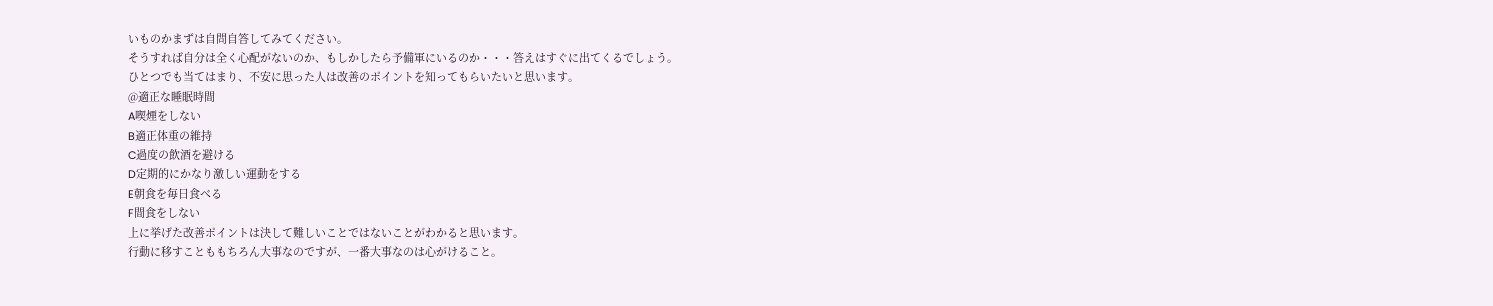いものかまずは自問自答してみてください。
そうすれば自分は全く心配がないのか、もしかしたら予備軍にいるのか・・・答えはすぐに出てくるでしょう。
ひとつでも当てはまり、不安に思った人は改善のポイントを知ってもらいたいと思います。
@適正な睡眠時間
A喫煙をしない
B適正体重の維持
C過度の飲酒を避ける
D定期的にかなり激しい運動をする
E朝食を毎日食べる
F間食をしない
上に挙げた改善ポイントは決して難しいことではないことがわかると思います。
行動に移すことももちろん大事なのですが、一番大事なのは心がけること。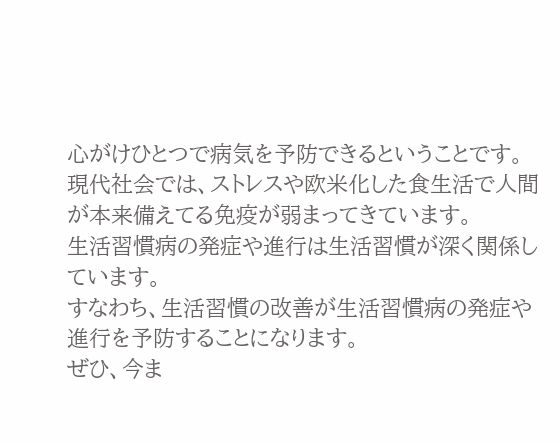心がけひとつで病気を予防できるということです。
現代社会では、ストレスや欧米化した食生活で人間が本来備えてる免疫が弱まってきています。
生活習慣病の発症や進行は生活習慣が深く関係しています。
すなわち、生活習慣の改善が生活習慣病の発症や進行を予防することになります。
ぜひ、今ま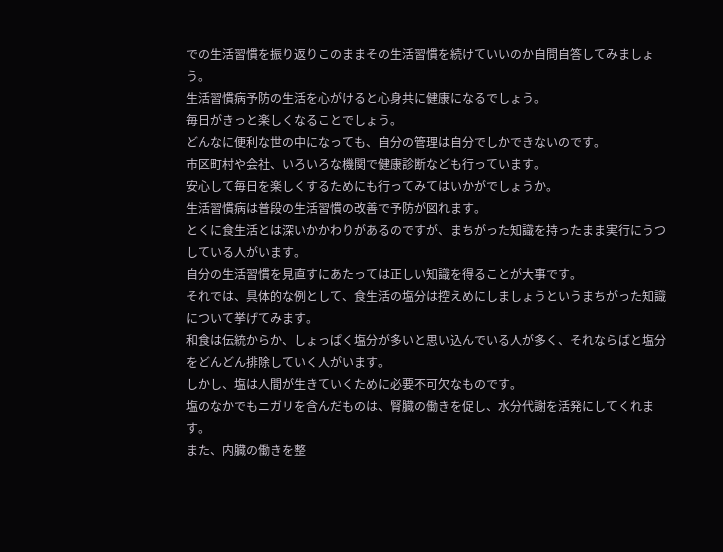での生活習慣を振り返りこのままその生活習慣を続けていいのか自問自答してみましょう。
生活習慣病予防の生活を心がけると心身共に健康になるでしょう。
毎日がきっと楽しくなることでしょう。
どんなに便利な世の中になっても、自分の管理は自分でしかできないのです。
市区町村や会社、いろいろな機関で健康診断なども行っています。
安心して毎日を楽しくするためにも行ってみてはいかがでしょうか。
生活習慣病は普段の生活習慣の改善で予防が図れます。
とくに食生活とは深いかかわりがあるのですが、まちがった知識を持ったまま実行にうつしている人がいます。
自分の生活習慣を見直すにあたっては正しい知識を得ることが大事です。
それでは、具体的な例として、食生活の塩分は控えめにしましょうというまちがった知識について挙げてみます。
和食は伝統からか、しょっぱく塩分が多いと思い込んでいる人が多く、それならばと塩分をどんどん排除していく人がいます。
しかし、塩は人間が生きていくために必要不可欠なものです。
塩のなかでもニガリを含んだものは、腎臓の働きを促し、水分代謝を活発にしてくれます。
また、内臓の働きを整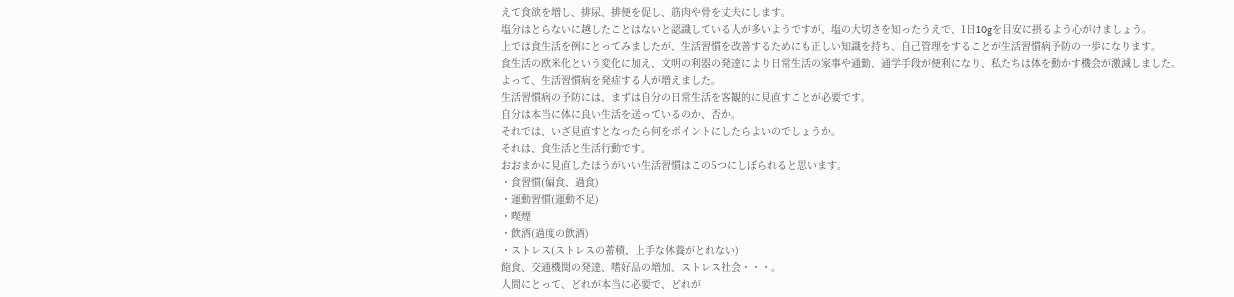えて食欲を増し、排尿、排便を促し、筋肉や骨を丈夫にします。
塩分はとらないに越したことはないと認識している人が多いようですが、塩の大切さを知ったうえで、1日10gを目安に摂るよう心がけましょう。
上では食生活を例にとってみましたが、生活習慣を改善するためにも正しい知識を持ち、自己管理をすることが生活習慣病予防の一歩になります。
食生活の欧米化という変化に加え、文明の利器の発達により日常生活の家事や通勤、通学手段が便利になり、私たちは体を動かす機会が激減しました。
よって、生活習慣病を発症する人が増えました。
生活習慣病の予防には、まずは自分の日常生活を客観的に見直すことが必要です。
自分は本当に体に良い生活を送っているのか、否か。
それでは、いざ見直すとなったら何をポイントにしたらよいのでしょうか。
それは、食生活と生活行動です。
おおまかに見直したほうがいい生活習慣はこの5つにしぼられると思います。
・食習慣(偏食、過食)
・運動習慣(運動不足)
・喫煙
・飲酒(過度の飲酒)
・ストレス(ストレスの蓄積、上手な休養がとれない)
飽食、交通機関の発達、嗜好品の増加、ストレス社会・・・。
人間にとって、どれが本当に必要で、どれが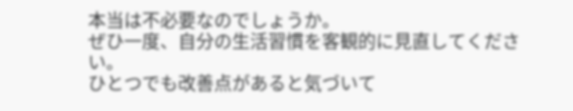本当は不必要なのでしょうか。
ぜひ一度、自分の生活習慣を客観的に見直してください。
ひとつでも改善点があると気づいて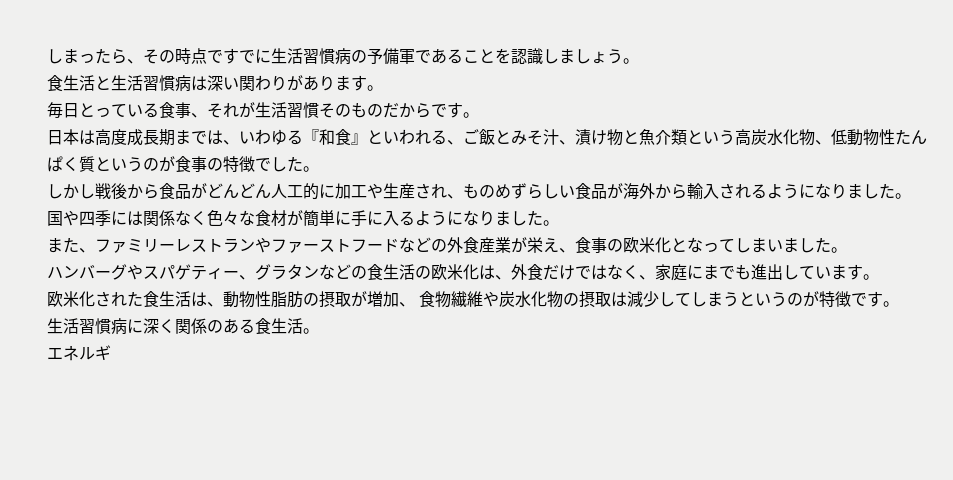しまったら、その時点ですでに生活習慣病の予備軍であることを認識しましょう。
食生活と生活習慣病は深い関わりがあります。
毎日とっている食事、それが生活習慣そのものだからです。
日本は高度成長期までは、いわゆる『和食』といわれる、ご飯とみそ汁、漬け物と魚介類という高炭水化物、低動物性たんぱく質というのが食事の特徴でした。
しかし戦後から食品がどんどん人工的に加工や生産され、ものめずらしい食品が海外から輸入されるようになりました。
国や四季には関係なく色々な食材が簡単に手に入るようになりました。
また、ファミリーレストランやファーストフードなどの外食産業が栄え、食事の欧米化となってしまいました。
ハンバーグやスパゲティー、グラタンなどの食生活の欧米化は、外食だけではなく、家庭にまでも進出しています。
欧米化された食生活は、動物性脂肪の摂取が増加、 食物繊維や炭水化物の摂取は減少してしまうというのが特徴です。
生活習慣病に深く関係のある食生活。
エネルギ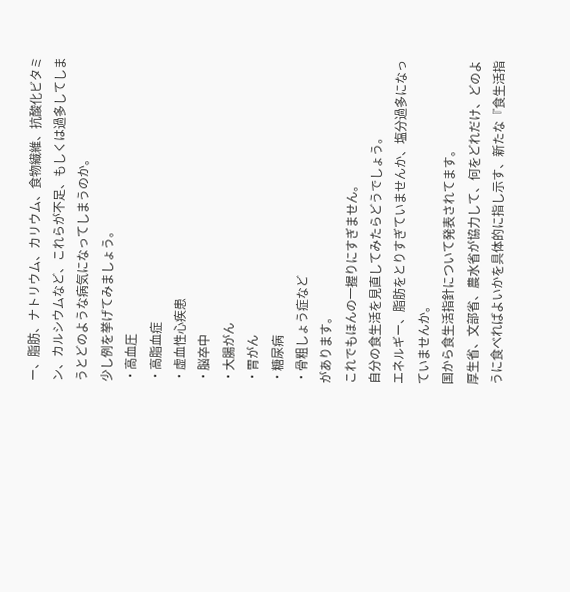ー、脂肪、ナトリウム、カリウム、食物繊維、抗酸化ビタミン、カルシウムなど、これらが不足、もしくは過多してしまうとどのような病気になってしまうのか。
少し例を挙げてみましょう。
・高血圧
・高脂血症
・虚血性心疾患
・脳卒中
・大腸がん
・胃がん
・糖尿病
・骨粗しょう症など
があります。
これでもほんの一握りにすぎません。
自分の食生活を見直してみたらどうでしょう。
エネルギー、脂肪をとりすぎていませんか、塩分過多になっていませんか。
国から食生活指針について発表されてます。
厚生省、文部省、農水省が協力して、何をどれだけ、どのように食べればよいかを具体的に指し示す、新たな『食生活指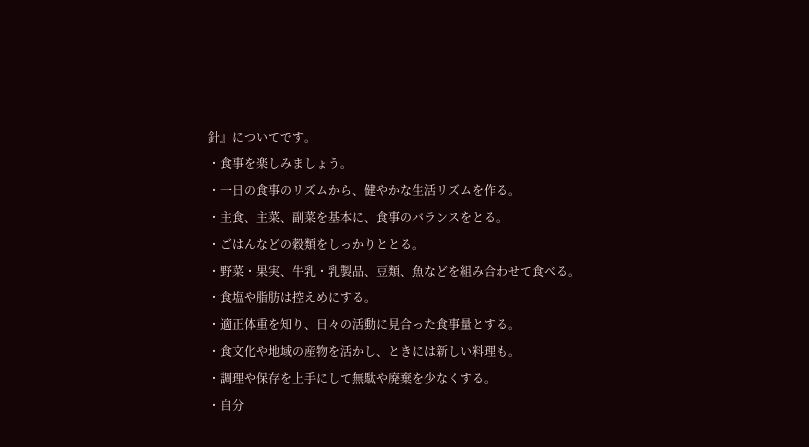針』についてです。
・食事を楽しみましょう。
・一日の食事のリズムから、健やかな生活リズムを作る。
・主食、主菜、副菜を基本に、食事のバランスをとる。
・ごはんなどの穀類をしっかりととる。
・野菜・果実、牛乳・乳製品、豆類、魚などを組み合わせて食べる。
・食塩や脂肪は控えめにする。
・適正体重を知り、日々の活動に見合った食事量とする。
・食文化や地域の産物を活かし、ときには新しい料理も。
・調理や保存を上手にして無駄や廃棄を少なくする。
・自分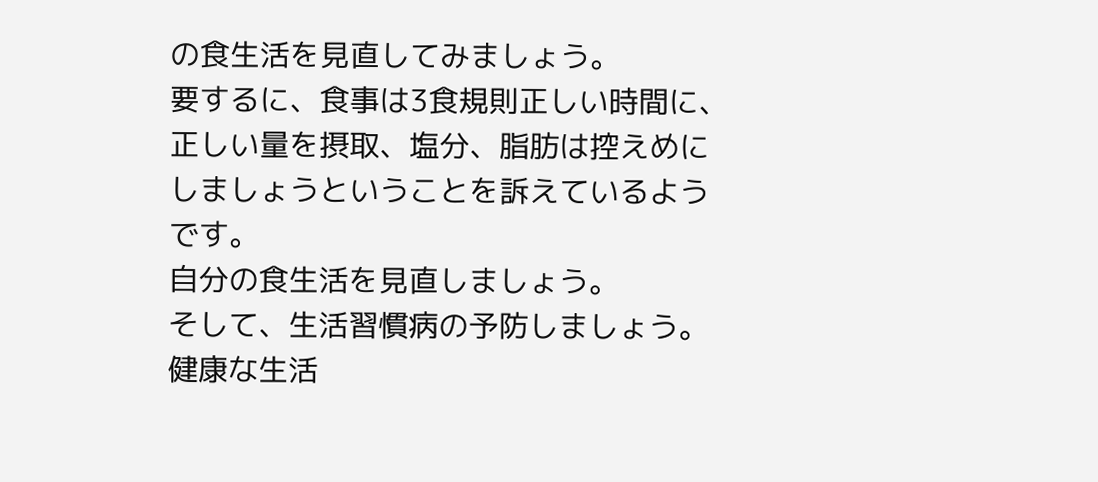の食生活を見直してみましょう。
要するに、食事は3食規則正しい時間に、正しい量を摂取、塩分、脂肪は控えめにしましょうということを訴えているようです。
自分の食生活を見直しましょう。
そして、生活習慣病の予防しましょう。
健康な生活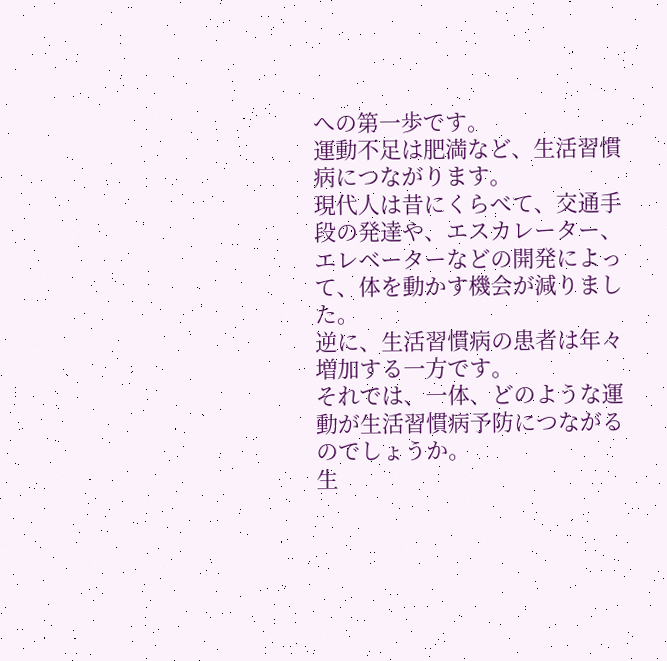への第一歩です。
運動不足は肥満など、生活習慣病につながります。
現代人は昔にくらべて、交通手段の発達や、エスカレーター、エレベーターなどの開発によって、体を動かす機会が減りました。
逆に、生活習慣病の患者は年々増加する一方です。
それでは、一体、どのような運動が生活習慣病予防につながるのでしょうか。
生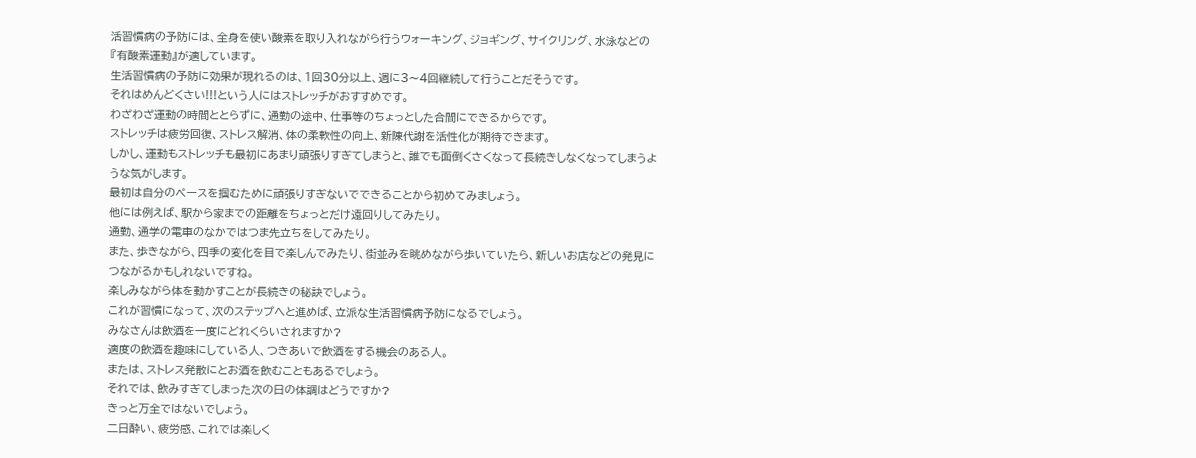活習慣病の予防には、全身を使い酸素を取り入れながら行うウォーキング、ジョギング、サイクリング、水泳などの『有酸素運動』が適しています。
生活習慣病の予防に効果が現れるのは、1回30分以上、週に3〜4回継続して行うことだそうです。
それはめんどくさい!!!という人にはストレッチがおすすめです。
わざわざ運動の時間ととらずに、通勤の途中、仕事等のちょっとした合間にできるからです。
ストレッチは疲労回復、ストレス解消、体の柔軟性の向上、新陳代謝を活性化が期待できます。
しかし、運動もストレッチも最初にあまり頑張りすぎてしまうと、誰でも面倒くさくなって長続きしなくなってしまうような気がします。
最初は自分のペースを掴むために頑張りすぎないでできることから初めてみましょう。
他には例えば、駅から家までの距離をちょっとだけ遠回りしてみたり。
通勤、通学の電車のなかではつま先立ちをしてみたり。
また、歩きながら、四季の変化を目で楽しんでみたり、街並みを眺めながら歩いていたら、新しいお店などの発見につながるかもしれないですね。
楽しみながら体を動かすことが長続きの秘訣でしょう。
これが習慣になって、次のステップへと進めば、立派な生活習慣病予防になるでしょう。
みなさんは飲酒を一度にどれくらいされますか?
適度の飲酒を趣味にしている人、つきあいで飲酒をする機会のある人。
または、ストレス発散にとお酒を飲むこともあるでしょう。
それでは、飲みすぎてしまった次の日の体調はどうですか?
きっと万全ではないでしょう。
二日酔い、疲労感、これでは楽しく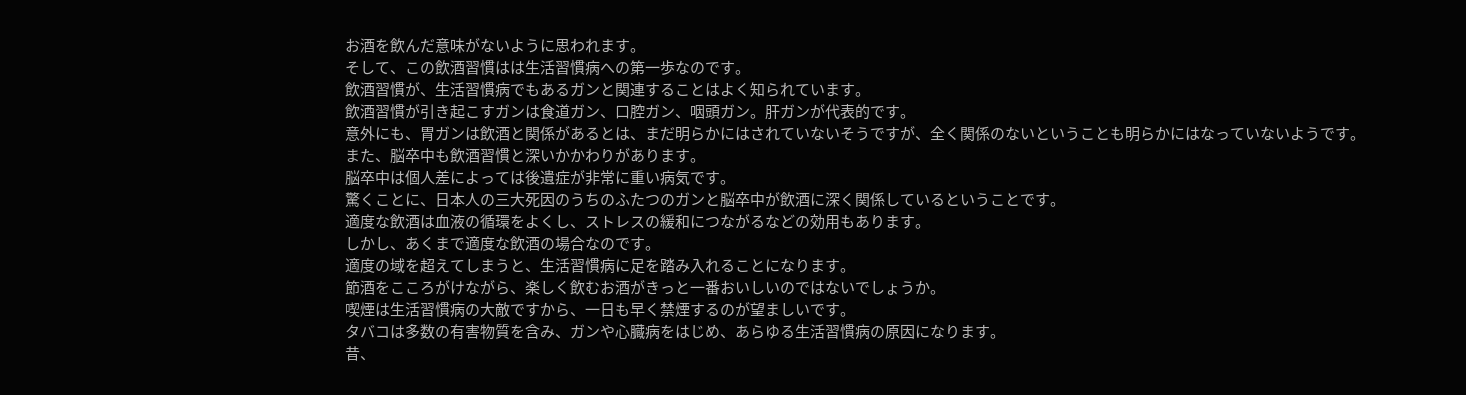お酒を飲んだ意味がないように思われます。
そして、この飲酒習慣はは生活習慣病への第一歩なのです。
飲酒習慣が、生活習慣病でもあるガンと関連することはよく知られています。
飲酒習慣が引き起こすガンは食道ガン、口腔ガン、咽頭ガン。肝ガンが代表的です。
意外にも、胃ガンは飲酒と関係があるとは、まだ明らかにはされていないそうですが、全く関係のないということも明らかにはなっていないようです。
また、脳卒中も飲酒習慣と深いかかわりがあります。
脳卒中は個人差によっては後遺症が非常に重い病気です。
驚くことに、日本人の三大死因のうちのふたつのガンと脳卒中が飲酒に深く関係しているということです。
適度な飲酒は血液の循環をよくし、ストレスの緩和につながるなどの効用もあります。
しかし、あくまで適度な飲酒の場合なのです。
適度の域を超えてしまうと、生活習慣病に足を踏み入れることになります。
節酒をこころがけながら、楽しく飲むお酒がきっと一番おいしいのではないでしょうか。
喫煙は生活習慣病の大敵ですから、一日も早く禁煙するのが望ましいです。
タバコは多数の有害物質を含み、ガンや心臓病をはじめ、あらゆる生活習慣病の原因になります。
昔、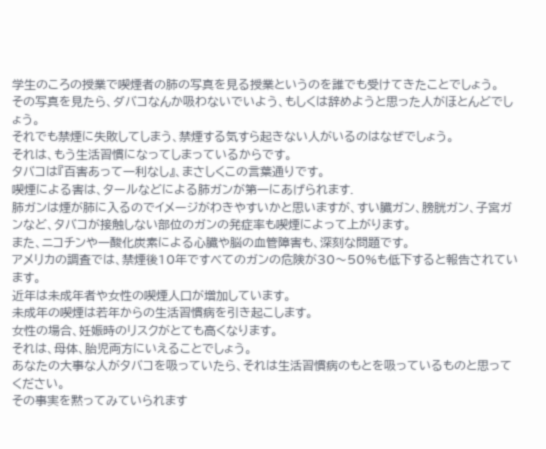学生のころの授業で喫煙者の肺の写真を見る授業というのを誰でも受けてきたことでしょう。
その写真を見たら、ダバコなんか吸わないでいよう、もしくは辞めようと思った人がほとんどでしょう。
それでも禁煙に失敗してしまう、禁煙する気すら起きない人がいるのはなぜでしょう。
それは、もう生活習慣になってしまっているからです。
タバコは『百害あって一利なし』、まさしくこの言葉通りです。
喫煙による害は、タールなどによる肺ガンが第一にあげられます.
肺ガンは煙が肺に入るのでイメージがわきやすいかと思いますが、すい臓ガン、膀胱ガン、子宮ガンなど、タバコが接触しない部位のガンの発症率も喫煙によって上がります。
また、ニコチンや一酸化炭素による心臓や脳の血管障害も、深刻な問題です。
アメリカの調査では、禁煙後10年ですべてのガンの危険が30〜50%も低下すると報告されています。
近年は未成年者や女性の喫煙人口が増加しています。
未成年の喫煙は若年からの生活習慣病を引き起こします。
女性の場合、妊娠時のリスクがとても高くなります。
それは、母体、胎児両方にいえることでしょう。
あなたの大事な人がタバコを吸っていたら、それは生活習慣病のもとを吸っているものと思ってください。
その事実を黙ってみていられます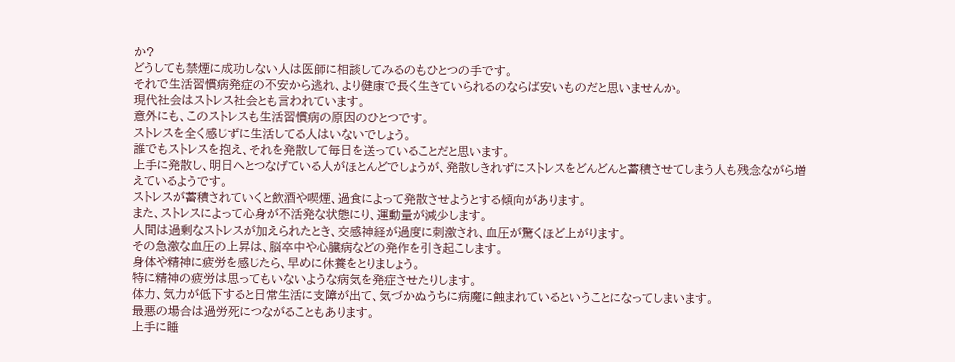か?
どうしても禁煙に成功しない人は医師に相談してみるのもひとつの手です。
それで生活習慣病発症の不安から逃れ、より健康で長く生きていられるのならば安いものだと思いませんか。
現代社会はストレス社会とも言われています。
意外にも、このストレスも生活習慣病の原因のひとつです。
ストレスを全く感じずに生活してる人はいないでしょう。
誰でもストレスを抱え、それを発散して毎日を送っていることだと思います。
上手に発散し、明日へとつなげている人がほとんどでしょうが、発散しきれずにストレスをどんどんと蓄積させてしまう人も残念ながら増えているようです。
ストレスが蓄積されていくと飲酒や喫煙、過食によって発散させようとする傾向があります。
また、ストレスによって心身が不活発な状態にり、運動量が減少します。
人間は過剰なストレスが加えられたとき、交感神経が過度に刺激され、血圧が驚くほど上がります。
その急激な血圧の上昇は、脳卒中や心臓病などの発作を引き起こします。
身体や精神に疲労を感じたら、早めに休養をとりましょう。
特に精神の疲労は思ってもいないような病気を発症させたりします。
体力、気力が低下すると日常生活に支障が出て、気づかぬうちに病魔に蝕まれているということになってしまいます。
最悪の場合は過労死につながることもあります。
上手に睡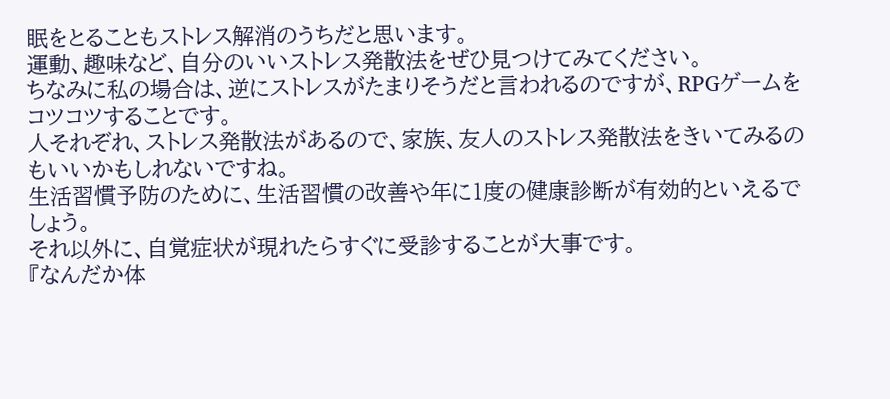眠をとることもストレス解消のうちだと思います。
運動、趣味など、自分のいいストレス発散法をぜひ見つけてみてください。
ちなみに私の場合は、逆にストレスがたまりそうだと言われるのですが、RPGゲームをコツコツすることです。
人それぞれ、ストレス発散法があるので、家族、友人のストレス発散法をきいてみるのもいいかもしれないですね。
生活習慣予防のために、生活習慣の改善や年に1度の健康診断が有効的といえるでしょう。
それ以外に、自覚症状が現れたらすぐに受診することが大事です。
『なんだか体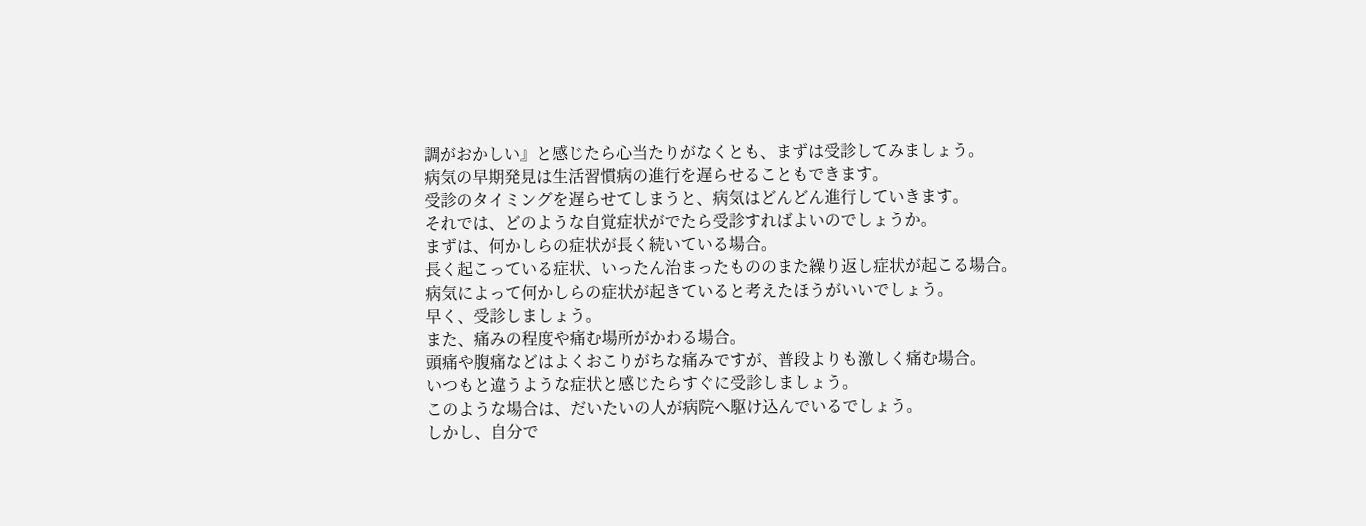調がおかしい』と感じたら心当たりがなくとも、まずは受診してみましょう。
病気の早期発見は生活習慣病の進行を遅らせることもできます。
受診のタイミングを遅らせてしまうと、病気はどんどん進行していきます。
それでは、どのような自覚症状がでたら受診すればよいのでしょうか。
まずは、何かしらの症状が長く続いている場合。
長く起こっている症状、いったん治まったもののまた繰り返し症状が起こる場合。
病気によって何かしらの症状が起きていると考えたほうがいいでしょう。
早く、受診しましょう。
また、痛みの程度や痛む場所がかわる場合。
頭痛や腹痛などはよくおこりがちな痛みですが、普段よりも激しく痛む場合。
いつもと違うような症状と感じたらすぐに受診しましょう。
このような場合は、だいたいの人が病院へ駆け込んでいるでしょう。
しかし、自分で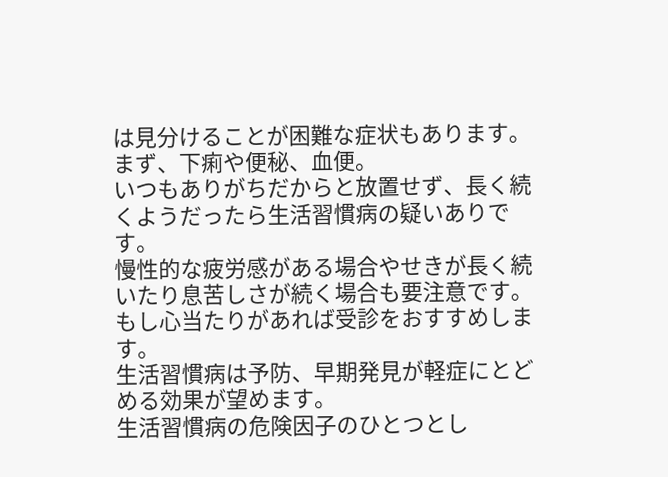は見分けることが困難な症状もあります。
まず、下痢や便秘、血便。
いつもありがちだからと放置せず、長く続くようだったら生活習慣病の疑いありです。
慢性的な疲労感がある場合やせきが長く続いたり息苦しさが続く場合も要注意です。
もし心当たりがあれば受診をおすすめします。
生活習慣病は予防、早期発見が軽症にとどめる効果が望めます。
生活習慣病の危険因子のひとつとし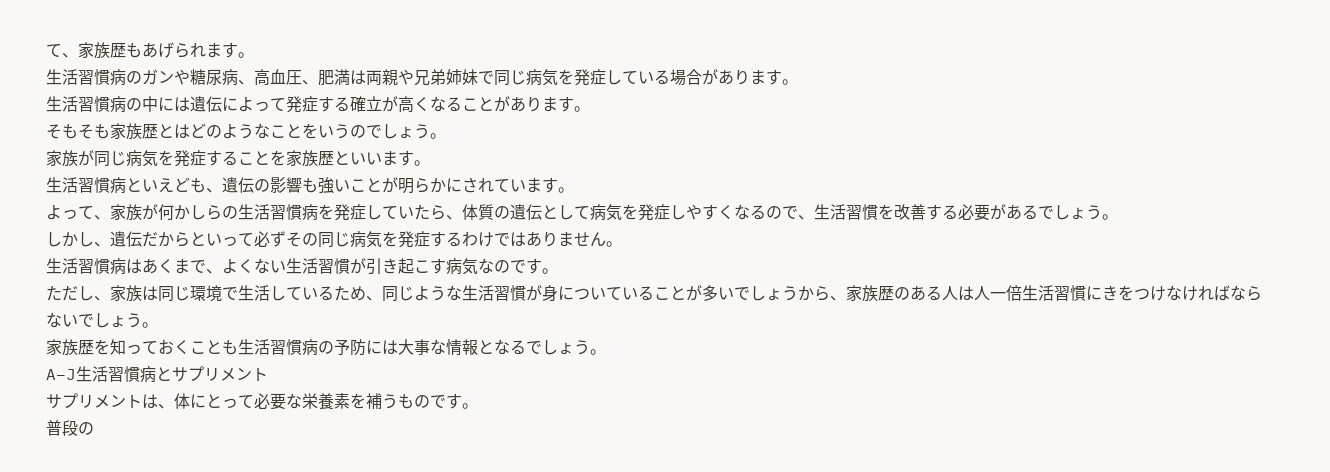て、家族歴もあげられます。
生活習慣病のガンや糖尿病、高血圧、肥満は両親や兄弟姉妹で同じ病気を発症している場合があります。
生活習慣病の中には遺伝によって発症する確立が高くなることがあります。
そもそも家族歴とはどのようなことをいうのでしょう。
家族が同じ病気を発症することを家族歴といいます。
生活習慣病といえども、遺伝の影響も強いことが明らかにされています。
よって、家族が何かしらの生活習慣病を発症していたら、体質の遺伝として病気を発症しやすくなるので、生活習慣を改善する必要があるでしょう。
しかし、遺伝だからといって必ずその同じ病気を発症するわけではありません。
生活習慣病はあくまで、よくない生活習慣が引き起こす病気なのです。
ただし、家族は同じ環境で生活しているため、同じような生活習慣が身についていることが多いでしょうから、家族歴のある人は人一倍生活習慣にきをつけなければならないでしょう。
家族歴を知っておくことも生活習慣病の予防には大事な情報となるでしょう。
A−J生活習慣病とサプリメント
サプリメントは、体にとって必要な栄養素を補うものです。
普段の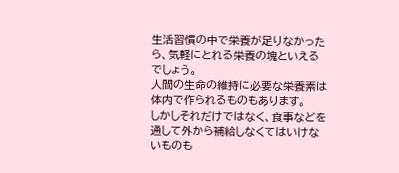生活習慣の中で栄養が足りなかったら、気軽にとれる栄養の塊といえるでしょう。
人間の生命の維持に必要な栄養素は体内で作られるものもあります。
しかしそれだけではなく、食事などを通して外から補給しなくてはいけないものも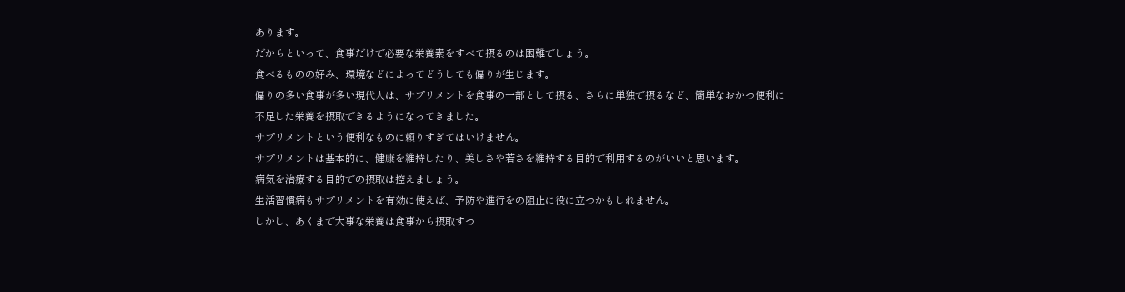あります。
だからといって、食事だけで必要な栄養素をすべて摂るのは困難でしょう。
食べるものの好み、環境などによってどうしても偏りが生じます。
偏りの多い食事が多い現代人は、サプリメントを食事の一部として摂る、さらに単独で摂るなど、簡単なおかつ便利に不足した栄養を摂取できるようになってきました。
サプリメントという便利なものに頼りすぎてはいけません。
サプリメントは基本的に、健康を維持したり、美しさや若さを維持する目的で利用するのがいいと思います。
病気を治療する目的での摂取は控えましょう。
生活習慣病もサプリメントを有効に使えば、予防や進行をの阻止に役に立つかもしれません。
しかし、あくまで大事な栄養は食事から摂取すつ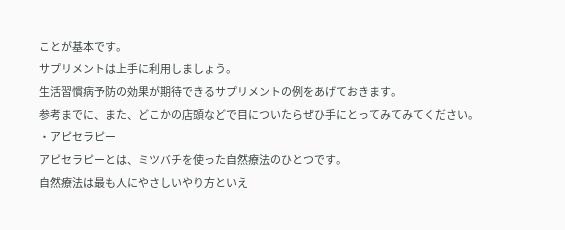ことが基本です。
サプリメントは上手に利用しましょう。
生活習慣病予防の効果が期待できるサプリメントの例をあげておきます。
参考までに、また、どこかの店頭などで目についたらぜひ手にとってみてみてください。
・アピセラピー
アピセラピーとは、ミツバチを使った自然療法のひとつです。
自然療法は最も人にやさしいやり方といえ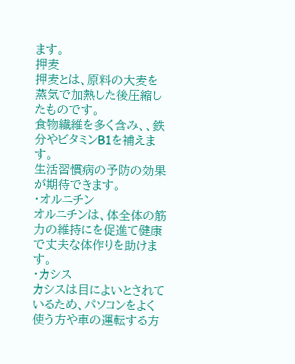ます。
押麦
押麦とは、原料の大麦を蒸気で加熱した後圧縮したものです。
食物繊維を多く含み、、鉄分やビタミンB1を補えます。
生活習慣病の予防の効果が期待できます。
・オルニチン
オルニチンは、体全体の筋力の維持にを促進て健康で丈夫な体作りを助けます。
・カシス
カシスは目によいとされているため、パソコンをよく使う方や車の運転する方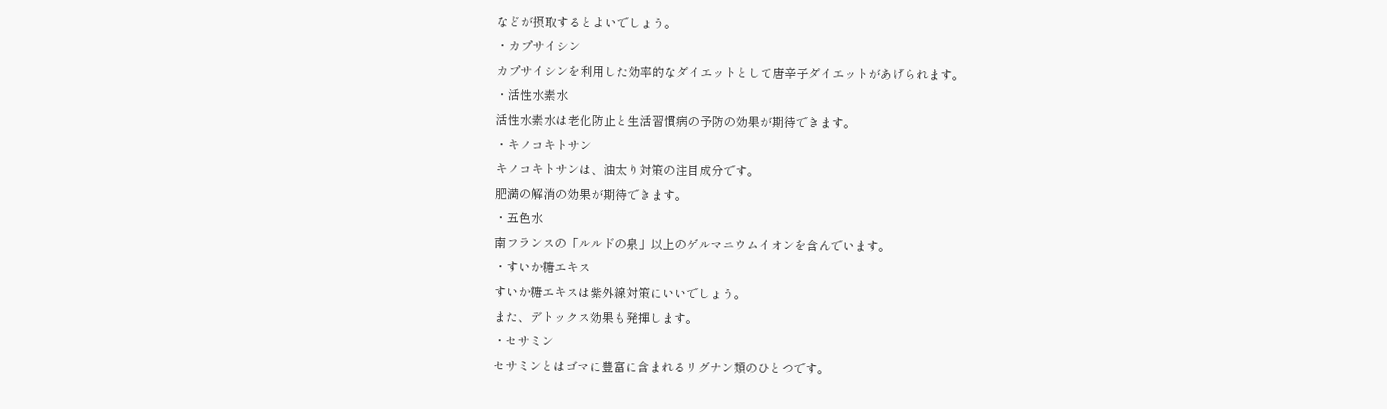などが摂取するとよいでしょう。
・カプサイシン
カプサイシンを利用した効率的なダイエットとして唐辛子ダイエットがあげられます。
・活性水素水
活性水素水は老化防止と生活習慣病の予防の効果が期待できます。
・キノコキトサン
キノコキトサンは、油太り対策の注目成分です。
肥満の解消の効果が期待できます。
・五色水
南フランスの「ルルドの泉」以上のゲルマニウムイオンを含んでいます。
・すいか糖エキス
すいか糖エキスは紫外線対策にいいでしょう。
また、デトックス効果も発揮します。
・セサミン
セサミンとはゴマに豊富に含まれるリグナン類のひとつです。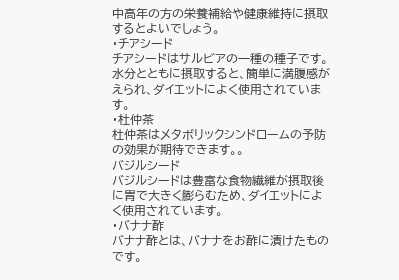中高年の方の栄養補給や健康維持に摂取するとよいでしょう。
・チアシード
チアシードはサルビアの一種の種子です。
水分とともに摂取すると、簡単に満腹感がえられ、ダイエットによく使用されています。
・杜仲茶
杜仲茶はメタボリックシンドロームの予防の効果が期待できます。。
バジルシード
バジルシードは豊富な食物繊維が摂取後に胃で大きく膨らむため、ダイエットによく使用されています。
・バナナ酢
バナナ酢とは、バナナをお酢に漬けたものです。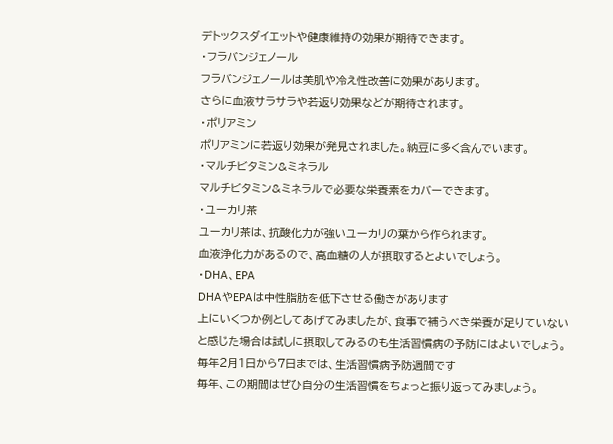デトックスダイエットや健康維持の効果が期待できます。
・フラバンジェノール
フラバンジェノールは美肌や冷え性改善に効果があります。
さらに血液サラサラや若返り効果などが期待されます。
・ポリアミン
ポリアミンに若返り効果が発見されました。納豆に多く含んでいます。
・マルチビタミン&ミネラル
マルチビタミン&ミネラルで必要な栄養素をカバーできます。
・ユーカリ茶
ユーカリ茶は、抗酸化力が強いユーカリの葉から作られます。
血液浄化力があるので、高血糖の人が摂取するとよいでしょう。
・DHA、EPA
DHAやEPAは中性脂肪を低下させる働きがあります
上にいくつか例としてあげてみましたが、食事で補うべき栄養が足りていないと感じた場合は試しに摂取してみるのも生活習慣病の予防にはよいでしょう。
毎年2月1日から7日までは、生活習慣病予防週間です
毎年、この期間はぜひ自分の生活習慣をちょっと振り返ってみましょう。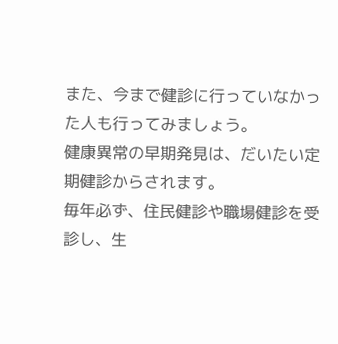また、今まで健診に行っていなかった人も行ってみましょう。
健康異常の早期発見は、だいたい定期健診からされます。
毎年必ず、住民健診や職場健診を受診し、生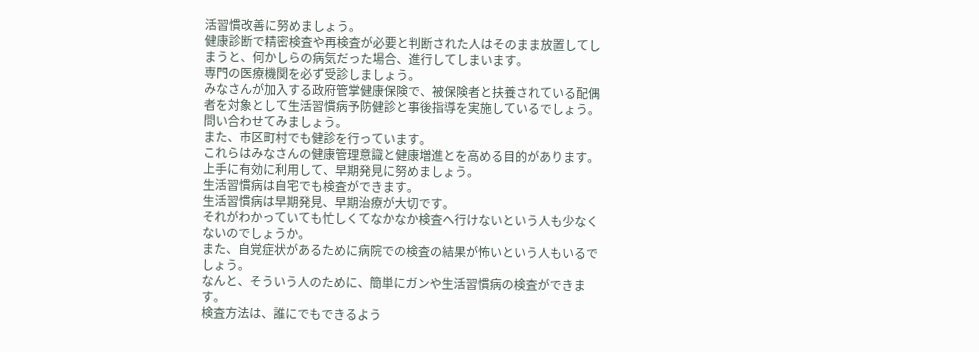活習慣改善に努めましょう。
健康診断で精密検査や再検査が必要と判断された人はそのまま放置してしまうと、何かしらの病気だった場合、進行してしまいます。
専門の医療機関を必ず受診しましょう。
みなさんが加入する政府管掌健康保険で、被保険者と扶養されている配偶者を対象として生活習慣病予防健診と事後指導を実施しているでしょう。
問い合わせてみましょう。
また、市区町村でも健診を行っています。
これらはみなさんの健康管理意識と健康増進とを高める目的があります。
上手に有効に利用して、早期発見に努めましょう。
生活習慣病は自宅でも検査ができます。
生活習慣病は早期発見、早期治療が大切です。
それがわかっていても忙しくてなかなか検査へ行けないという人も少なくないのでしょうか。
また、自覚症状があるために病院での検査の結果が怖いという人もいるでしょう。
なんと、そういう人のために、簡単にガンや生活習慣病の検査ができます。
検査方法は、誰にでもできるよう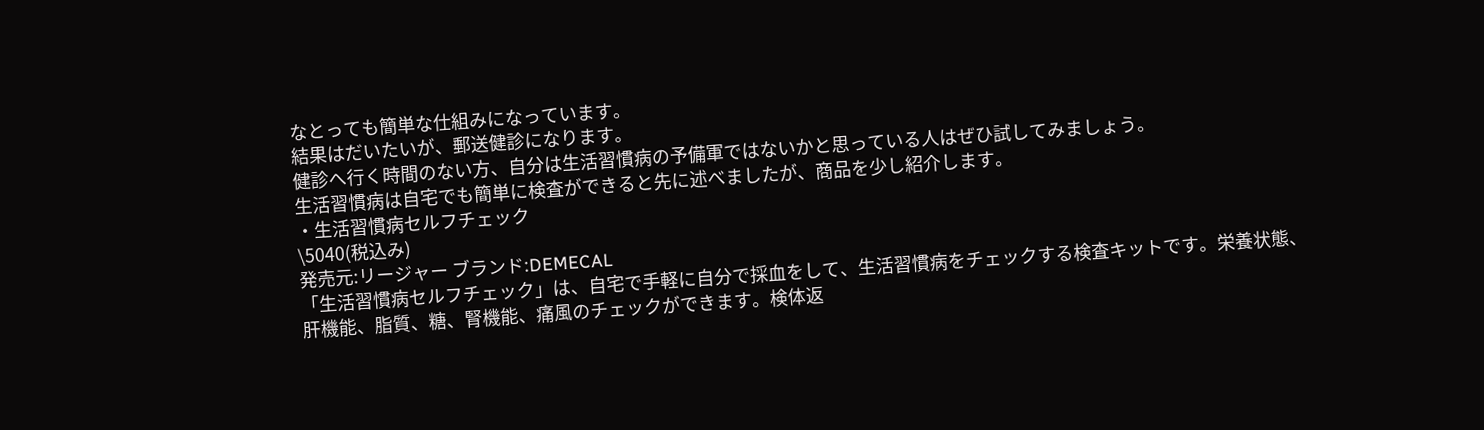なとっても簡単な仕組みになっています。
結果はだいたいが、郵送健診になります。
健診へ行く時間のない方、自分は生活習慣病の予備軍ではないかと思っている人はぜひ試してみましょう。
生活習慣病は自宅でも簡単に検査ができると先に述べましたが、商品を少し紹介します。
・生活習慣病セルフチェック
\5040(税込み)
発売元:リージャー ブランド:DEMECAL
「生活習慣病セルフチェック」は、自宅で手軽に自分で採血をして、生活習慣病をチェックする検査キットです。栄養状態、肝機能、脂質、糖、腎機能、痛風のチェックができます。検体返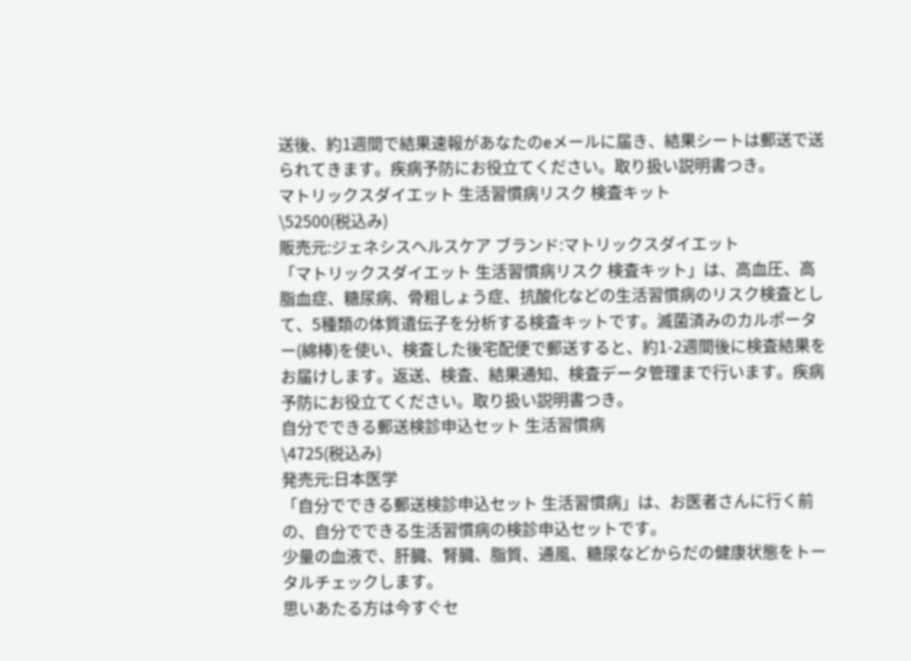送後、約1週間で結果速報があなたのeメールに届き、結果シートは郵送で送られてきます。疾病予防にお役立てください。取り扱い説明書つき。
マトリックスダイエット 生活習慣病リスク 検査キット
\52500(税込み)
販売元:ジェネシスヘルスケア ブランド:マトリックスダイエット
「マトリックスダイエット 生活習慣病リスク 検査キット」は、高血圧、高脂血症、糖尿病、骨粗しょう症、抗酸化などの生活習慣病のリスク検査として、5種類の体質遺伝子を分析する検査キットです。滅菌済みのカルポーター(綿棒)を使い、検査した後宅配便で郵送すると、約1-2週間後に検査結果をお届けします。返送、検査、結果通知、検査データ管理まで行います。疾病予防にお役立てください。取り扱い説明書つき。
自分でできる郵送検診申込セット 生活習慣病
\4725(税込み)
発売元:日本医学
「自分でできる郵送検診申込セット 生活習慣病」は、お医者さんに行く前の、自分でできる生活習慣病の検診申込セットです。
少量の血液で、肝臓、腎臓、脂質、通風、糖尿などからだの健康状態をトータルチェックします。
思いあたる方は今すぐセ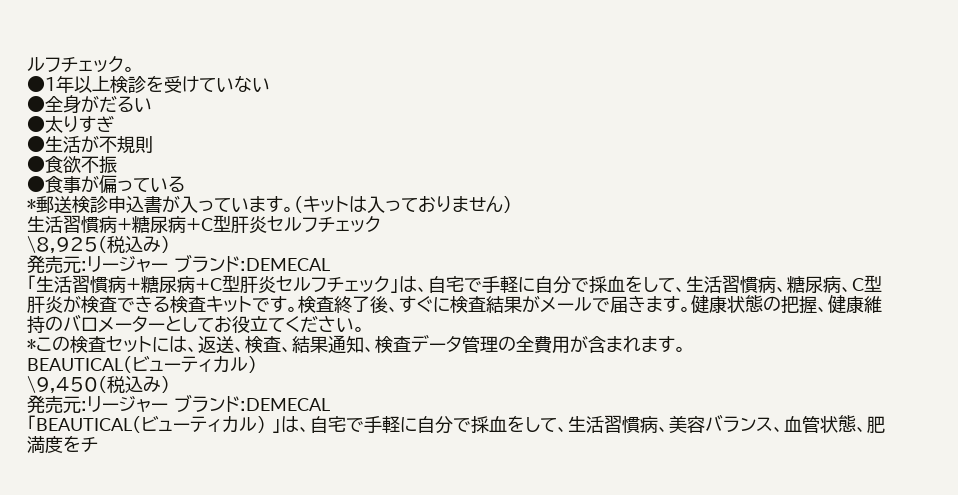ルフチェック。
●1年以上検診を受けていない
●全身がだるい
●太りすぎ
●生活が不規則
●食欲不振
●食事が偏っている
*郵送検診申込書が入っています。(キットは入っておりません)
生活習慣病+糖尿病+C型肝炎セルフチェック
\8,925(税込み)
発売元:リージャー ブランド:DEMECAL
「生活習慣病+糖尿病+C型肝炎セルフチェック」は、自宅で手軽に自分で採血をして、生活習慣病、糖尿病、C型肝炎が検査できる検査キットです。検査終了後、すぐに検査結果がメールで届きます。健康状態の把握、健康維持のバロメーターとしてお役立てください。
*この検査セットには、返送、検査、結果通知、検査データ管理の全費用が含まれます。
BEAUTICAL(ビューティカル)
\9,450(税込み)
発売元:リージャー ブランド:DEMECAL
「BEAUTICAL(ビューティカル) 」は、自宅で手軽に自分で採血をして、生活習慣病、美容バランス、血管状態、肥満度をチ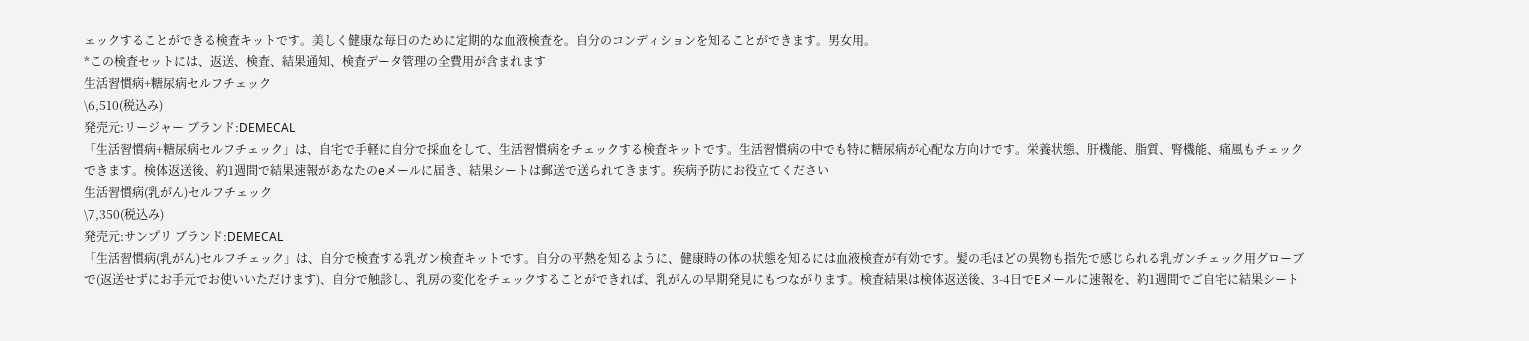ェックすることができる検査キットです。美しく健康な毎日のために定期的な血液検査を。自分のコンディションを知ることができます。男女用。
*この検査セットには、返送、検査、結果通知、検査データ管理の全費用が含まれます
生活習慣病+糖尿病セルフチェック
\6,510(税込み)
発売元:リージャー ブランド:DEMECAL
「生活習慣病+糖尿病セルフチェック」は、自宅で手軽に自分で採血をして、生活習慣病をチェックする検査キットです。生活習慣病の中でも特に糖尿病が心配な方向けです。栄養状態、肝機能、脂質、腎機能、痛風もチェックできます。検体返送後、約1週間で結果速報があなたのeメールに届き、結果シートは郵送で送られてきます。疾病予防にお役立てください
生活習慣病(乳がん)セルフチェック
\7,350(税込み)
発売元:サンプリ ブランド:DEMECAL
「生活習慣病(乳がん)セルフチェック」は、自分で検査する乳ガン検査キットです。自分の平熱を知るように、健康時の体の状態を知るには血液検査が有効です。髪の毛ほどの異物も指先で感じられる乳ガンチェック用グローブで(返送せずにお手元でお使いいただけます)、自分で触診し、乳房の変化をチェックすることができれば、乳がんの早期発見にもつながります。検査結果は検体返送後、3-4日でEメールに速報を、約1週間でご自宅に結果シート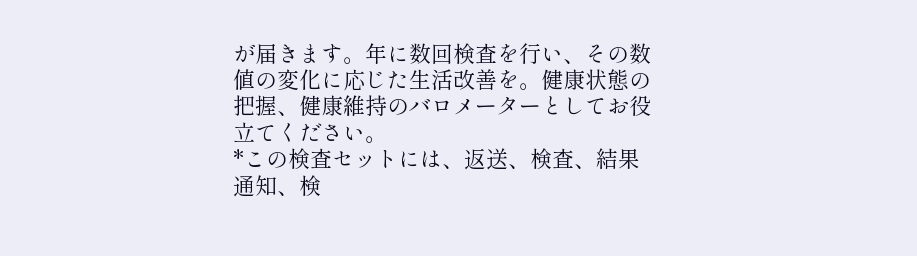が届きます。年に数回検査を行い、その数値の変化に応じた生活改善を。健康状態の把握、健康維持のバロメーターとしてお役立てください。
*この検査セットには、返送、検査、結果通知、検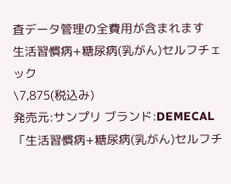査データ管理の全費用が含まれます
生活習慣病+糖尿病(乳がん)セルフチェック
\7,875(税込み)
発売元:サンプリ ブランド:DEMECAL
「生活習慣病+糖尿病(乳がん)セルフチ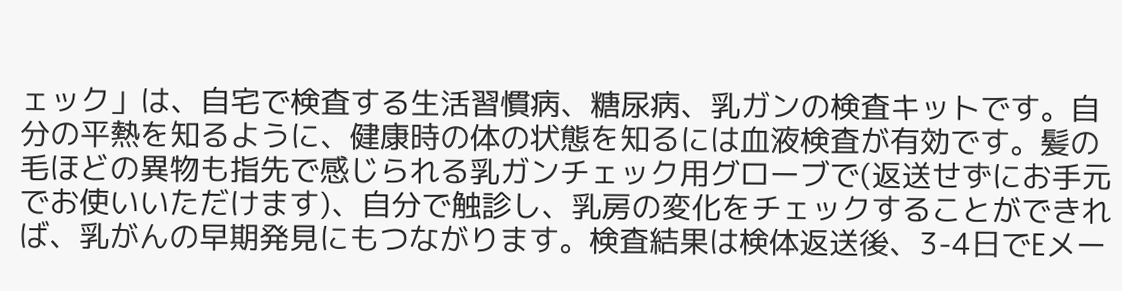ェック」は、自宅で検査する生活習慣病、糖尿病、乳ガンの検査キットです。自分の平熱を知るように、健康時の体の状態を知るには血液検査が有効です。髪の毛ほどの異物も指先で感じられる乳ガンチェック用グローブで(返送せずにお手元でお使いいただけます)、自分で触診し、乳房の変化をチェックすることができれば、乳がんの早期発見にもつながります。検査結果は検体返送後、3-4日でEメー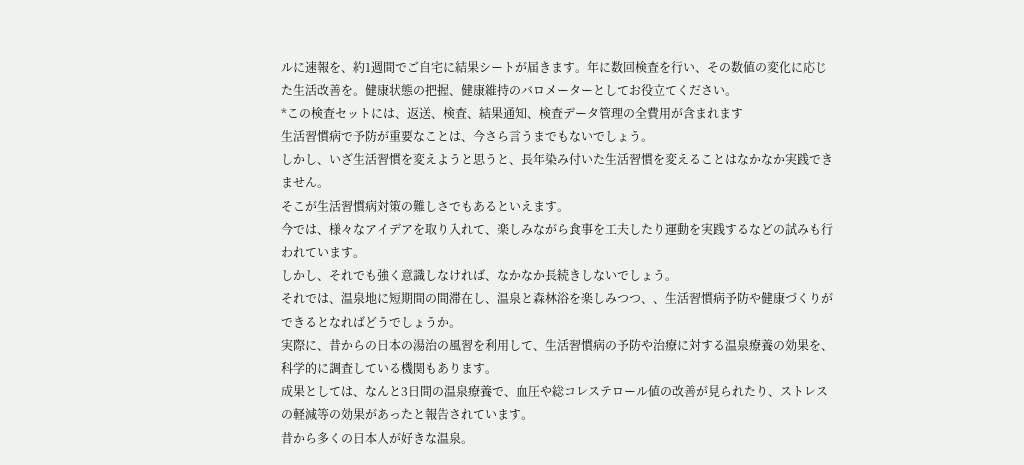ルに速報を、約1週間でご自宅に結果シートが届きます。年に数回検査を行い、その数値の変化に応じた生活改善を。健康状態の把握、健康維持のバロメーターとしてお役立てください。
*この検査セットには、返送、検査、結果通知、検査データ管理の全費用が含まれます
生活習慣病で予防が重要なことは、今さら言うまでもないでしょう。
しかし、いざ生活習慣を変えようと思うと、長年染み付いた生活習慣を変えることはなかなか実践できません。
そこが生活習慣病対策の難しさでもあるといえます。
今では、様々なアイデアを取り入れて、楽しみながら食事を工夫したり運動を実践するなどの試みも行われています。
しかし、それでも強く意識しなければ、なかなか長続きしないでしょう。
それでは、温泉地に短期間の間滞在し、温泉と森林浴を楽しみつつ、、生活習慣病予防や健康づくりができるとなればどうでしょうか。
実際に、昔からの日本の湯治の風習を利用して、生活習慣病の予防や治療に対する温泉療養の効果を、科学的に調査している機関もあります。
成果としては、なんと3日間の温泉療養で、血圧や総コレステロール値の改善が見られたり、ストレスの軽減等の効果があったと報告されています。
昔から多くの日本人が好きな温泉。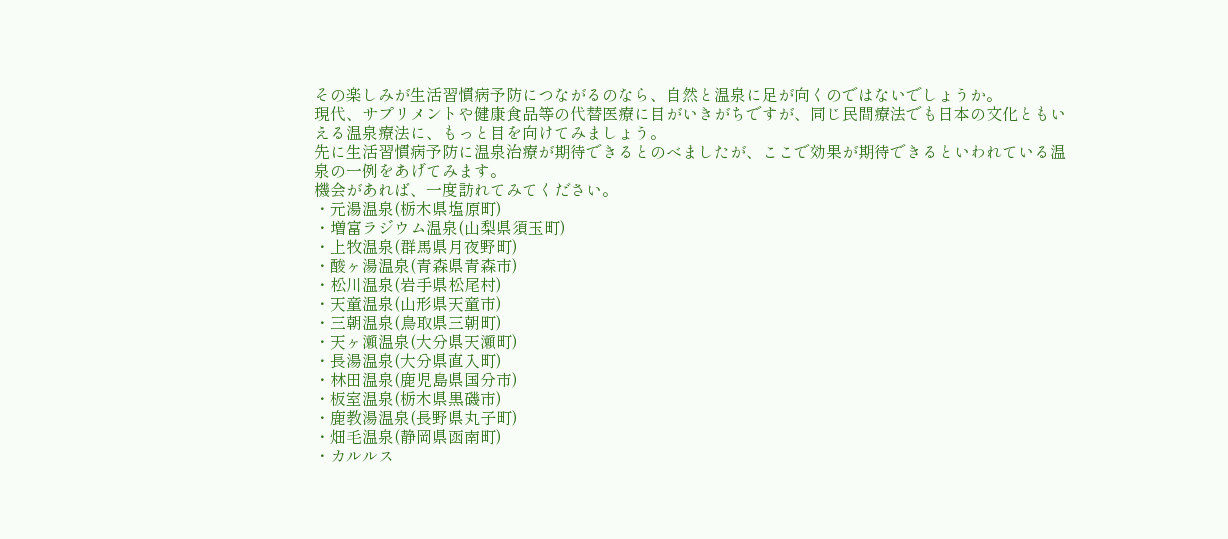その楽しみが生活習慣病予防につながるのなら、自然と温泉に足が向くのではないでしょうか。
現代、サプリメントや健康食品等の代替医療に目がいきがちですが、同じ民間療法でも日本の文化ともいえる温泉療法に、もっと目を向けてみましょう。
先に生活習慣病予防に温泉治療が期待できるとのべましたが、ここで効果が期待できるといわれている温泉の一例をあげてみます。
機会があれば、一度訪れてみてください。
・元湯温泉(栃木県塩原町)
・増富ラジウム温泉(山梨県須玉町)
・上牧温泉(群馬県月夜野町)
・酸ヶ湯温泉(青森県青森市)
・松川温泉(岩手県松尾村)
・天童温泉(山形県天童市)
・三朝温泉(鳥取県三朝町)
・天ヶ瀬温泉(大分県天瀬町)
・長湯温泉(大分県直入町)
・林田温泉(鹿児島県国分市)
・板室温泉(栃木県黒磯市)
・鹿教湯温泉(長野県丸子町)
・畑毛温泉(静岡県函南町)
・カルルス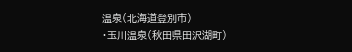温泉(北海道登別市)
・玉川温泉(秋田県田沢湖町)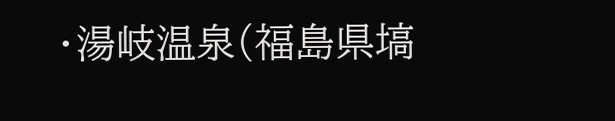・湯岐温泉(福島県塙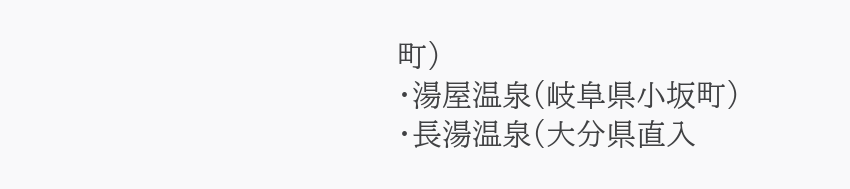町)
・湯屋温泉(岐阜県小坂町)
・長湯温泉(大分県直入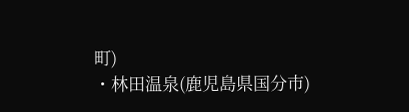町)
・林田温泉(鹿児島県国分市)